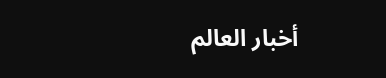أخبار العالم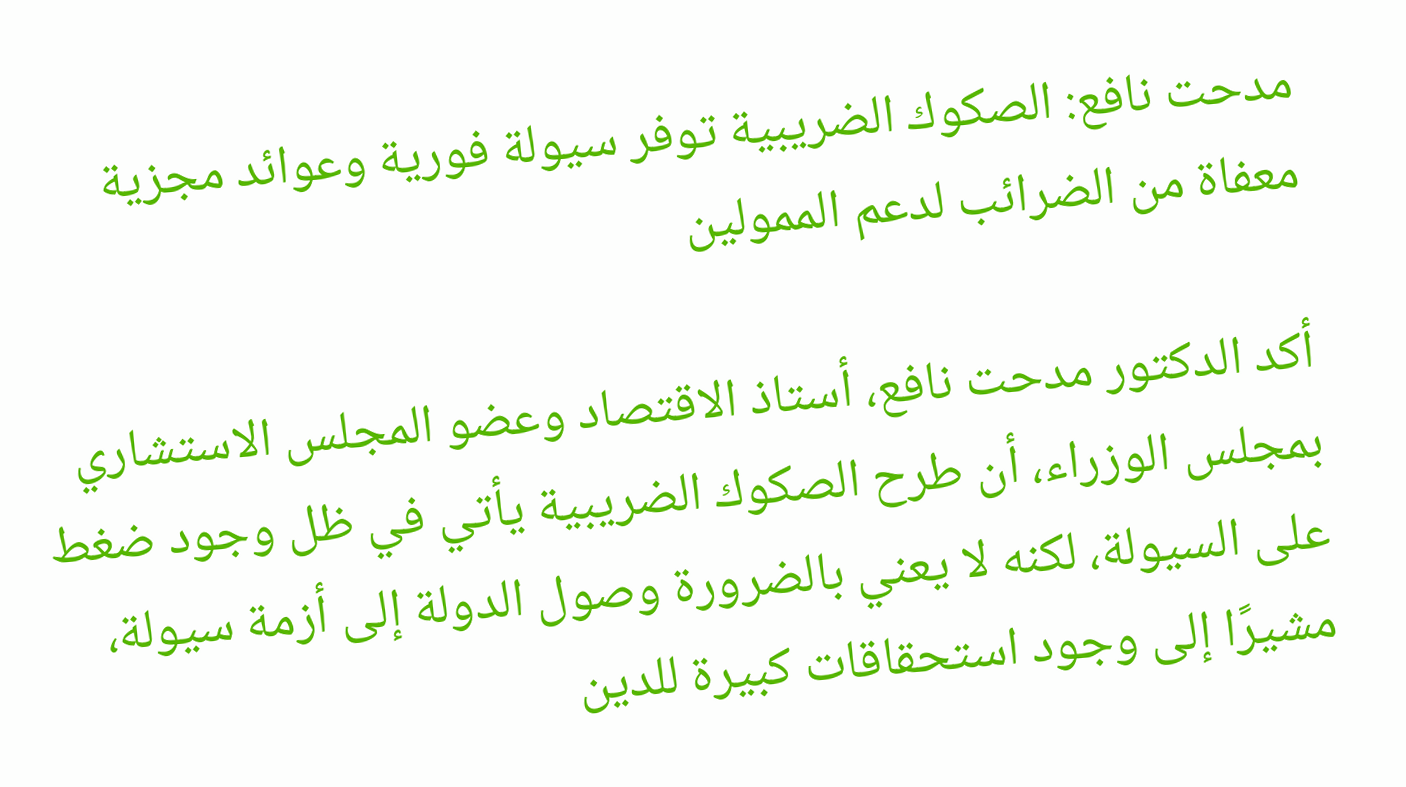مدحت نافع: الصكوك الضريبية توفر سيولة فورية وعوائد مجزية معفاة من الضرائب لدعم الممولين

أكد الدكتور مدحت نافع، أستاذ الاقتصاد وعضو المجلس الاستشاري بمجلس الوزراء، أن طرح الصكوك الضريبية يأتي في ظل وجود ضغط على السيولة، لكنه لا يعني بالضرورة وصول الدولة إلى أزمة سيولة، مشيرًا إلى وجود استحقاقات كبيرة للدين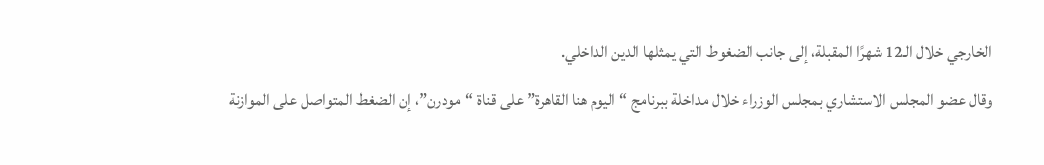الخارجي خلال الـ12 شهرًا المقبلة، إلى جانب الضغوط التي يمثلها الدين الداخلي.

وقال عضو المجلس الاستشاري بمجلس الوزراء خلال مداخلة ببرنامج “اليوم هنا القاهرة” على قناة “مودرن”، إن الضغط المتواصل على الموازنة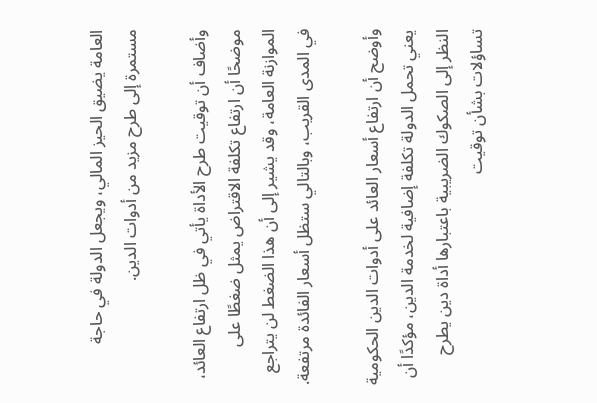العامة يضيق الحيز المالي، ويجعل الدولة في حاجة مستمرة إلى طرح مزيد من أدوات الدين.

وأضاف أن توقيت طرح الأداة يأتي في ظل ارتفاع العائد، موضحًا أن ارتفاع تكلفة الاقتراض يمثل ضغطًا على الموازنة العامة، وقد يشير إلى أن هذا الضغط لن يتراجع في المدى القريب، وبالتالي ستظل أسعار الفائدة مرتفعة.

وأوضح أن ارتفاع أسعار العائد على أدوات الدين الحكومية يعني تحمل الدولة تكلفة إضافية لخدمة الدين، مؤكدًا أن النظر إلى الصكوك الضريبية باعتبارها أداة دين يطرح تساؤلات بشأن توقيت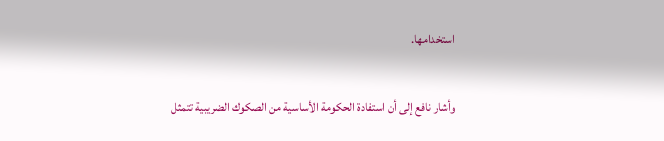استخدامها.

وأشار نافع إلى أن استفادة الحكومة الأساسية من الصكوك الضريبية تتمثل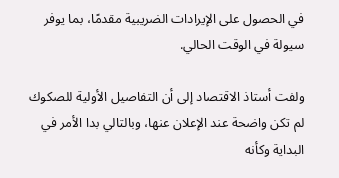في الحصول على الإيرادات الضريبية مقدمًا، بما يوفر سيولة في الوقت الحالي.

ولفت أستاذ الاقتصاد إلى أن التفاصيل الأولية للصكوك لم تكن واضحة عند الإعلان عنها، وبالتالي بدا الأمر في البداية وكأنه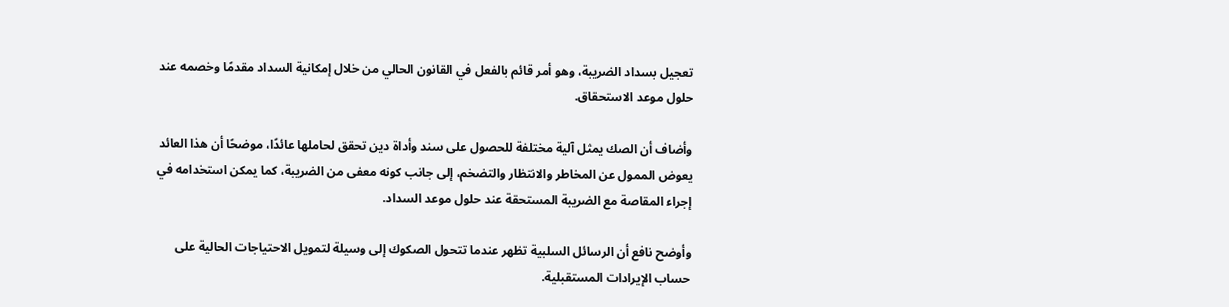تعجيل بسداد الضريبة، وهو أمر قائم بالفعل في القانون الحالي من خلال إمكانية السداد مقدمًا وخصمه عند حلول موعد الاستحقاق.

وأضاف أن الصك يمثل آلية مختلفة للحصول على سند وأداة دين تحقق لحاملها عائدًا، موضحًا أن هذا العائد يعوض الممول عن المخاطر والانتظار والتضخم، إلى جانب كونه معفى من الضريبة، كما يمكن استخدامه في إجراء المقاصة مع الضريبة المستحقة عند حلول موعد السداد.

وأوضح نافع أن الرسائل السلبية تظهر عندما تتحول الصكوك إلى وسيلة لتمويل الاحتياجات الحالية على حساب الإيرادات المستقبلية.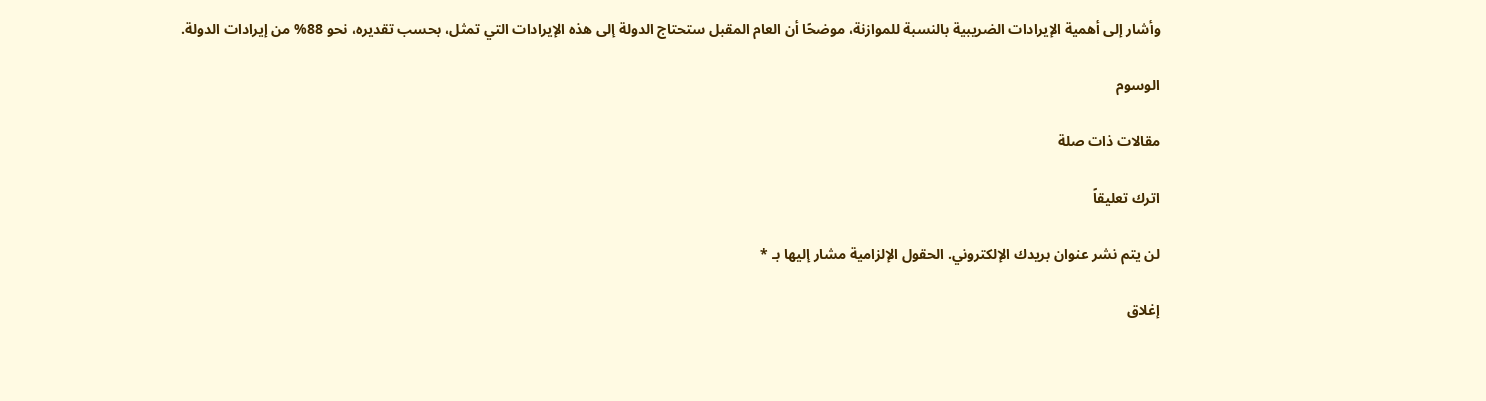وأشار إلى أهمية الإيرادات الضريبية بالنسبة للموازنة، موضحًا أن العام المقبل ستحتاج الدولة إلى هذه الإيرادات التي تمثل، بحسب تقديره، نحو 88% من إيرادات الدولة.

الوسوم

مقالات ذات صلة

اترك تعليقاً

لن يتم نشر عنوان بريدك الإلكتروني. الحقول الإلزامية مشار إليها بـ *

إغلاق